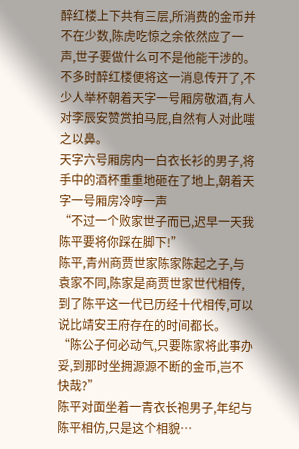醉红楼上下共有三层,所消费的金币并不在少数,陈虎吃惊之余依然应了一声,世子要做什么可不是他能干涉的。
不多时醉红楼便将这一消息传开了,不少人举杯朝着天字一号厢房敬酒,有人对李辰安赞赏拍马屁,自然有人对此嗤之以鼻。
天字六号厢房内一白衣长衫的男子,将手中的酒杯重重地砸在了地上,朝着天字一号厢房冷哼一声
“不过一个败家世子而已,迟早一天我陈平要将你踩在脚下!”
陈平,青州商贾世家陈家陈起之子,与袁家不同,陈家是商贾世家世代相传,到了陈平这一代已历经十代相传,可以说比靖安王府存在的时间都长。
“陈公子何必动气,只要陈家将此事办妥,到那时坐拥源源不断的金币,岂不快哉?”
陈平对面坐着一青衣长袍男子,年纪与陈平相仿,只是这个相貌…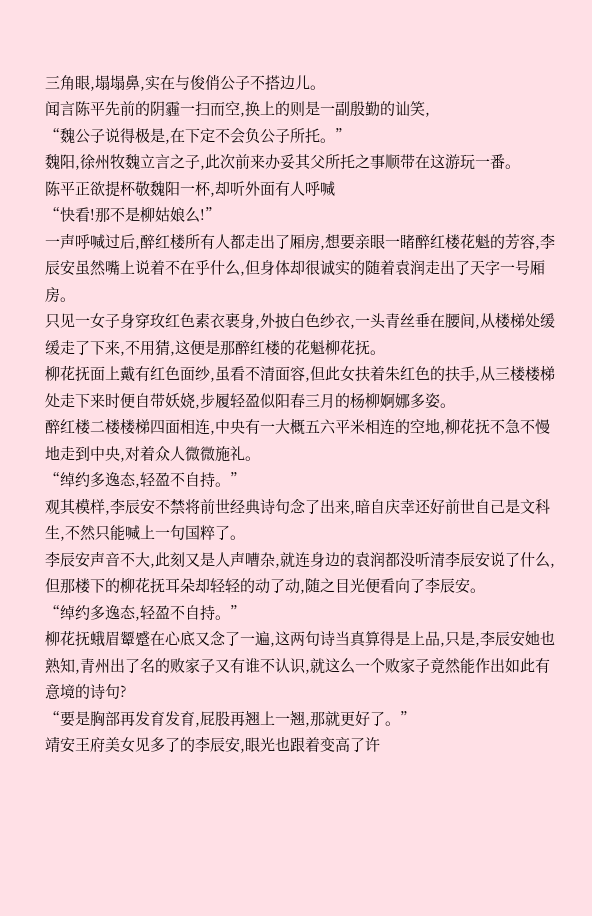三角眼,塌塌鼻,实在与俊俏公子不搭边儿。
闻言陈平先前的阴霾一扫而空,换上的则是一副殷勤的讪笑,
“魏公子说得极是,在下定不会负公子所托。”
魏阳,徐州牧魏立言之子,此次前来办妥其父所托之事顺带在这游玩一番。
陈平正欲提杯敬魏阳一杯,却听外面有人呼喊
“快看!那不是柳姑娘么!”
一声呼喊过后,醉红楼所有人都走出了厢房,想要亲眼一睹醉红楼花魁的芳容,李辰安虽然嘴上说着不在乎什么,但身体却很诚实的随着袁润走出了天字一号厢房。
只见一女子身穿玫红色素衣裹身,外披白色纱衣,一头青丝垂在腰间,从楼梯处缓缓走了下来,不用猜,这便是那醉红楼的花魁柳花抚。
柳花抚面上戴有红色面纱,虽看不清面容,但此女扶着朱红色的扶手,从三楼楼梯处走下来时便自带妖娆,步履轻盈似阳春三月的杨柳婀娜多姿。
醉红楼二楼楼梯四面相连,中央有一大概五六平米相连的空地,柳花抚不急不慢地走到中央,对着众人微微施礼。
“绰约多逸态,轻盈不自持。”
观其模样,李辰安不禁将前世经典诗句念了出来,暗自庆幸还好前世自己是文科生,不然只能喊上一句国粹了。
李辰安声音不大,此刻又是人声嘈杂,就连身边的袁润都没听清李辰安说了什么,但那楼下的柳花抚耳朵却轻轻的动了动,随之目光便看向了李辰安。
“绰约多逸态,轻盈不自持。”
柳花抚蛾眉颦蹙在心底又念了一遍,这两句诗当真算得是上品,只是,李辰安她也熟知,青州出了名的败家子又有谁不认识,就这么一个败家子竟然能作出如此有意境的诗句?
“要是胸部再发育发育,屁股再翘上一翘,那就更好了。”
靖安王府美女见多了的李辰安,眼光也跟着变高了许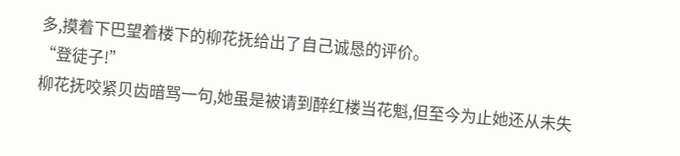多,摸着下巴望着楼下的柳花抚给出了自己诚恳的评价。
“登徒子!”
柳花抚咬紧贝齿暗骂一句,她虽是被请到醉红楼当花魁,但至今为止她还从未失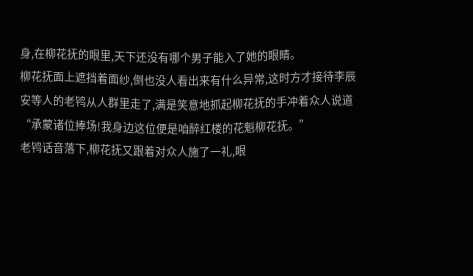身,在柳花抚的眼里,天下还没有哪个男子能入了她的眼睛。
柳花抚面上遮挡着面纱,倒也没人看出来有什么异常,这时方才接待李辰安等人的老鸨从人群里走了,满是笑意地抓起柳花抚的手冲着众人说道
“承蒙诸位捧场!我身边这位便是咱醉红楼的花魁柳花抚。”
老鸨话音落下,柳花抚又跟着对众人施了一礼,眼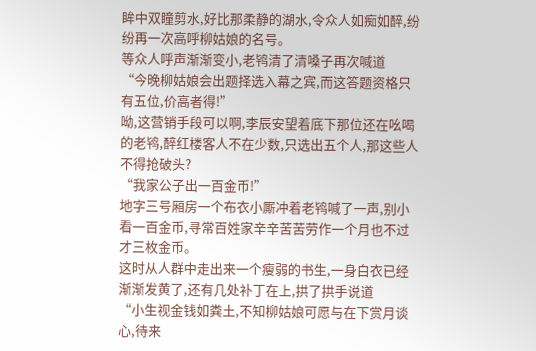眸中双瞳剪水,好比那柔静的湖水,令众人如痴如醉,纷纷再一次高呼柳姑娘的名号。
等众人呼声渐渐变小,老鸨清了清嗓子再次喊道
“今晚柳姑娘会出题择选入幕之宾,而这答题资格只有五位,价高者得!”
呦,这营销手段可以啊,李辰安望着底下那位还在吆喝的老鸨,醉红楼客人不在少数,只选出五个人,那这些人不得抢破头?
“我家公子出一百金币!”
地字三号厢房一个布衣小厮冲着老鸨喊了一声,别小看一百金币,寻常百姓家辛辛苦苦劳作一个月也不过才三枚金币。
这时从人群中走出来一个瘦弱的书生,一身白衣已经渐渐发黄了,还有几处补丁在上,拱了拱手说道
“小生视金钱如粪土,不知柳姑娘可愿与在下赏月谈心,待来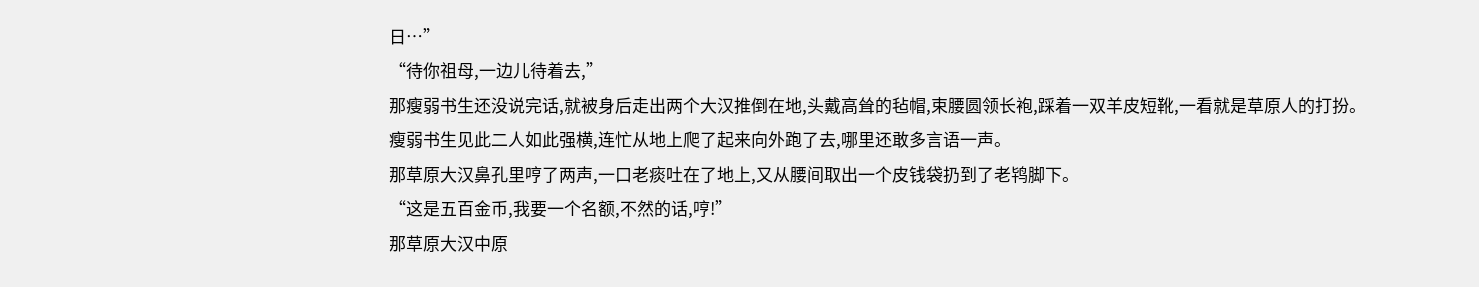日…”
“待你祖母,一边儿待着去,”
那瘦弱书生还没说完话,就被身后走出两个大汉推倒在地,头戴高耸的毡帽,束腰圆领长袍,踩着一双羊皮短靴,一看就是草原人的打扮。
瘦弱书生见此二人如此强横,连忙从地上爬了起来向外跑了去,哪里还敢多言语一声。
那草原大汉鼻孔里哼了两声,一口老痰吐在了地上,又从腰间取出一个皮钱袋扔到了老鸨脚下。
“这是五百金币,我要一个名额,不然的话,哼!”
那草原大汉中原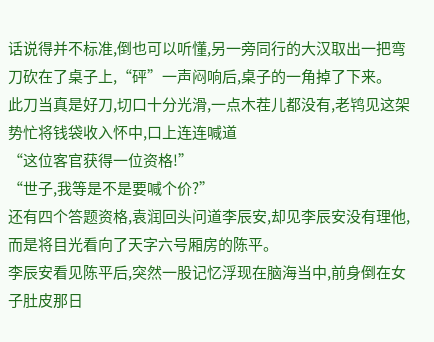话说得并不标准,倒也可以听懂,另一旁同行的大汉取出一把弯刀砍在了桌子上,“砰”一声闷响后,桌子的一角掉了下来。
此刀当真是好刀,切口十分光滑,一点木茬儿都没有,老鸨见这架势忙将钱袋收入怀中,口上连连喊道
“这位客官获得一位资格!”
“世子,我等是不是要喊个价?”
还有四个答题资格,袁润回头问道李辰安,却见李辰安没有理他,而是将目光看向了天字六号厢房的陈平。
李辰安看见陈平后,突然一股记忆浮现在脑海当中,前身倒在女子肚皮那日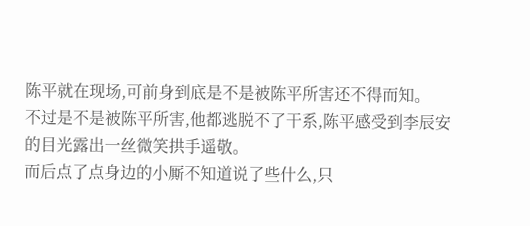陈平就在现场,可前身到底是不是被陈平所害还不得而知。
不过是不是被陈平所害,他都逃脱不了干系,陈平感受到李辰安的目光露出一丝微笑拱手遥敬。
而后点了点身边的小厮不知道说了些什么,只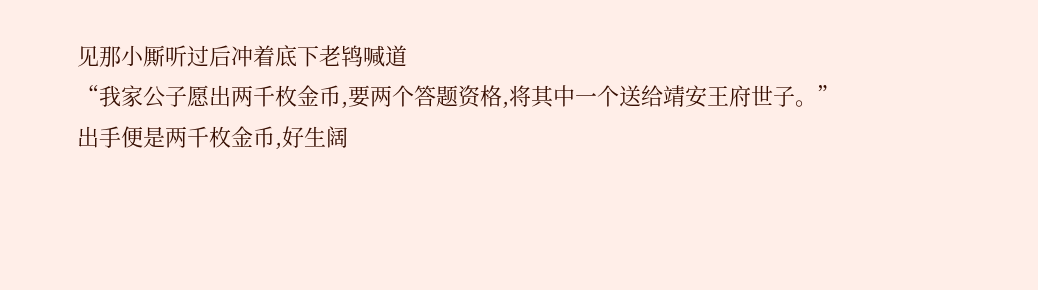见那小厮听过后冲着底下老鸨喊道
“我家公子愿出两千枚金币,要两个答题资格,将其中一个送给靖安王府世子。”
出手便是两千枚金币,好生阔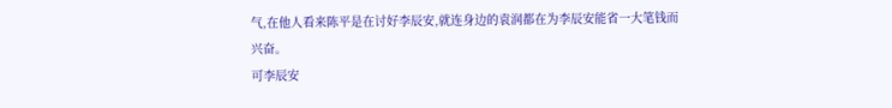气,在他人看来陈平是在讨好李辰安,就连身边的袁润都在为李辰安能省一大笔钱而兴奋。
可李辰安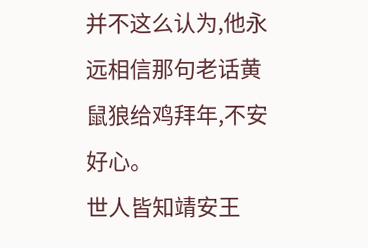并不这么认为,他永远相信那句老话黄鼠狼给鸡拜年,不安好心。
世人皆知靖安王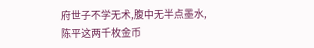府世子不学无术,腹中无半点墨水,陈平这两千枚金币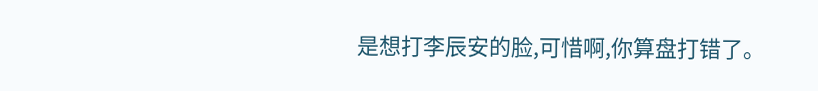是想打李辰安的脸,可惜啊,你算盘打错了。